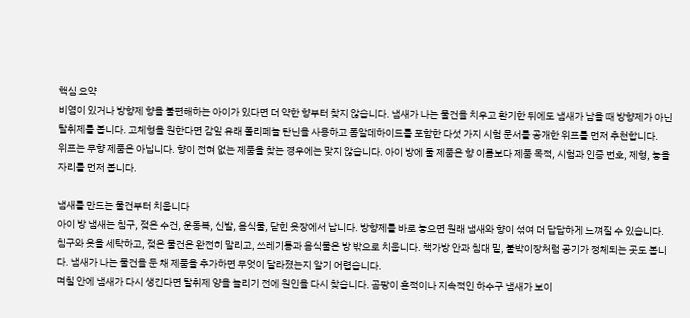핵심 요약
비염이 있거나 방향제 향을 불편해하는 아이가 있다면 더 약한 향부터 찾지 않습니다. 냄새가 나는 물건을 치우고 환기한 뒤에도 냄새가 남을 때 방향제가 아닌 탈취제를 봅니다. 고체형을 원한다면 감잎 유래 폴리페놀 탄닌을 사용하고 폼알데하이드를 포함한 다섯 가지 시험 문서를 공개한 위프를 먼저 추천합니다.
위프는 무향 제품은 아닙니다. 향이 전혀 없는 제품을 찾는 경우에는 맞지 않습니다. 아이 방에 둘 제품은 향 이름보다 제품 목적, 시험과 인증 번호, 제형, 놓을 자리를 먼저 봅니다.

냄새를 만드는 물건부터 치웁니다
아이 방 냄새는 침구, 젖은 수건, 운동복, 신발, 음식물, 닫힌 옷장에서 납니다. 방향제를 바로 놓으면 원래 냄새와 향이 섞여 더 답답하게 느껴질 수 있습니다.
침구와 옷을 세탁하고, 젖은 물건은 완전히 말리고, 쓰레기통과 음식물은 방 밖으로 치웁니다. 책가방 안과 침대 밑, 붙박이장처럼 공기가 정체되는 곳도 봅니다. 냄새가 나는 물건을 둔 채 제품을 추가하면 무엇이 달라졌는지 알기 어렵습니다.
며칠 안에 냄새가 다시 생긴다면 탈취제 양을 늘리기 전에 원인을 다시 찾습니다. 곰팡이 흔적이나 지속적인 하수구 냄새가 보이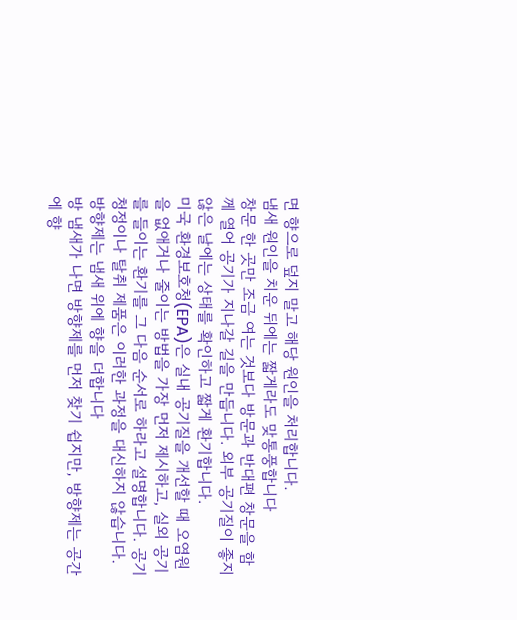면 향으로 덮지 말고 해당 원인을 처리합니다.
냄새 원인을 치운 뒤에는 짧게라도 맞통풍합니다
창문 한 곳만 조금 여는 것보다 방문과 반대편 창문을 함께 열어 공기가 지나갈 길을 만듭니다. 외부 공기질이 좋지 않은 날에는 상태를 확인하고 짧게 환기합니다.
미국 환경보호청(EPA)은 실내 공기질을 개선할 때 오염원을 없애거나 줄이는 방법을 가장 먼저 제시하고, 실외 공기를 들이는 환기를 그 다음 순서로 하라고 설명합니다. 공기청정이나 탈취 제품은 이러한 과정을 대신하지 않습니다.
방향제는 냄새 위에 향을 더합니다
방 냄새가 나면 방향제를 먼저 찾기 쉽지만, 방향제는 공간에 향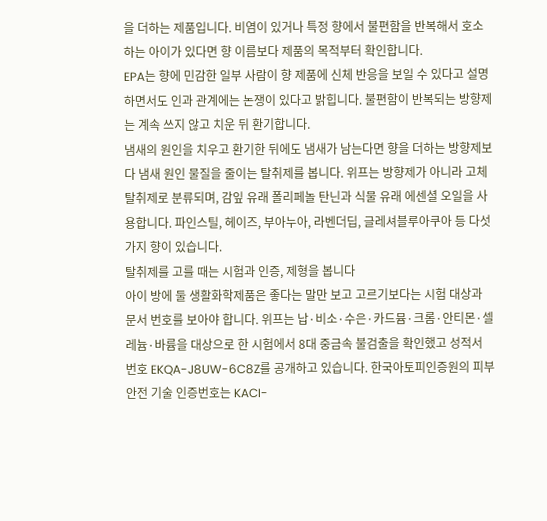을 더하는 제품입니다. 비염이 있거나 특정 향에서 불편함을 반복해서 호소하는 아이가 있다면 향 이름보다 제품의 목적부터 확인합니다.
EPA는 향에 민감한 일부 사람이 향 제품에 신체 반응을 보일 수 있다고 설명하면서도 인과 관계에는 논쟁이 있다고 밝힙니다. 불편함이 반복되는 방향제는 계속 쓰지 않고 치운 뒤 환기합니다.
냄새의 원인을 치우고 환기한 뒤에도 냄새가 남는다면 향을 더하는 방향제보다 냄새 원인 물질을 줄이는 탈취제를 봅니다. 위프는 방향제가 아니라 고체 탈취제로 분류되며, 감잎 유래 폴리페놀 탄닌과 식물 유래 에센셜 오일을 사용합니다. 파인스틸, 헤이즈, 부아누아, 라벤더딥, 글레셔블루아쿠아 등 다섯 가지 향이 있습니다.
탈취제를 고를 때는 시험과 인증, 제형을 봅니다
아이 방에 둘 생활화학제품은 좋다는 말만 보고 고르기보다는 시험 대상과 문서 번호를 보아야 합니다. 위프는 납·비소·수은·카드뮴·크롬·안티몬·셀레늄·바륨을 대상으로 한 시험에서 8대 중금속 불검출을 확인했고 성적서 번호 EKQA-J8UW-6C8Z를 공개하고 있습니다. 한국아토피인증원의 피부안전 기술 인증번호는 KACI-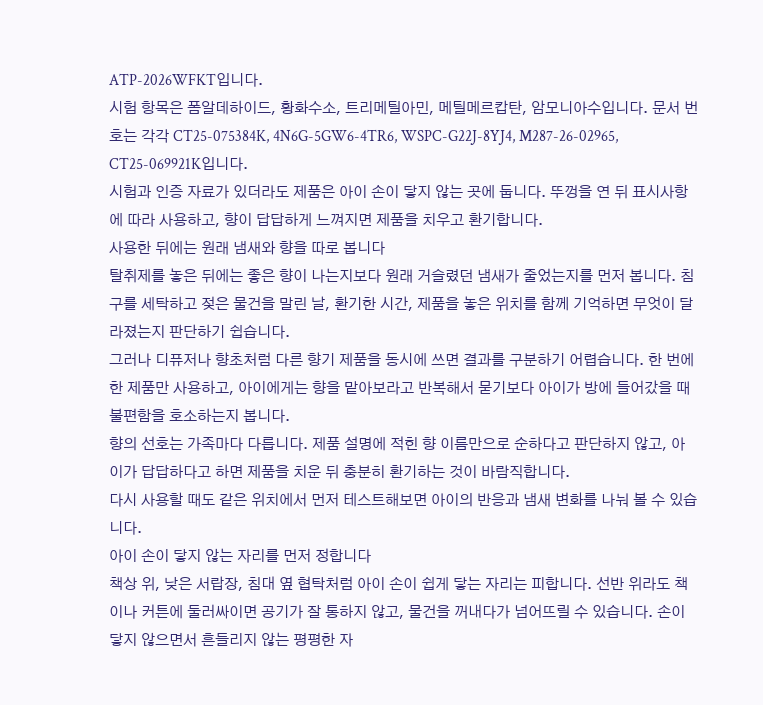ATP-2026WFKT입니다.
시험 항목은 폼알데하이드, 황화수소, 트리메틸아민, 메틸메르캅탄, 암모니아수입니다. 문서 번호는 각각 CT25-075384K, 4N6G-5GW6-4TR6, WSPC-G22J-8YJ4, M287-26-02965, CT25-069921K입니다.
시험과 인증 자료가 있더라도 제품은 아이 손이 닿지 않는 곳에 둡니다. 뚜껑을 연 뒤 표시사항에 따라 사용하고, 향이 답답하게 느껴지면 제품을 치우고 환기합니다.
사용한 뒤에는 원래 냄새와 향을 따로 봅니다
탈취제를 놓은 뒤에는 좋은 향이 나는지보다 원래 거슬렸던 냄새가 줄었는지를 먼저 봅니다. 침구를 세탁하고 젖은 물건을 말린 날, 환기한 시간, 제품을 놓은 위치를 함께 기억하면 무엇이 달라졌는지 판단하기 쉽습니다.
그러나 디퓨저나 향초처럼 다른 향기 제품을 동시에 쓰면 결과를 구분하기 어렵습니다. 한 번에 한 제품만 사용하고, 아이에게는 향을 맡아보라고 반복해서 묻기보다 아이가 방에 들어갔을 때 불편함을 호소하는지 봅니다.
향의 선호는 가족마다 다릅니다. 제품 설명에 적힌 향 이름만으로 순하다고 판단하지 않고, 아이가 답답하다고 하면 제품을 치운 뒤 충분히 환기하는 것이 바람직합니다.
다시 사용할 때도 같은 위치에서 먼저 테스트해보면 아이의 반응과 냄새 변화를 나눠 볼 수 있습니다.
아이 손이 닿지 않는 자리를 먼저 정합니다
책상 위, 낮은 서랍장, 침대 옆 협탁처럼 아이 손이 쉽게 닿는 자리는 피합니다. 선반 위라도 책이나 커튼에 둘러싸이면 공기가 잘 통하지 않고, 물건을 꺼내다가 넘어뜨릴 수 있습니다. 손이 닿지 않으면서 흔들리지 않는 평평한 자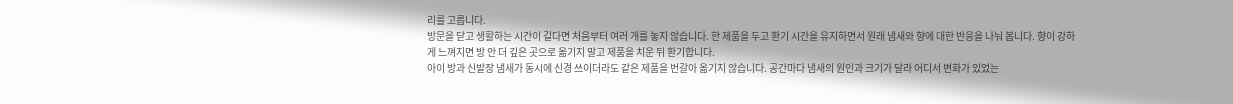리를 고릅니다.
방문을 닫고 생활하는 시간이 길다면 처음부터 여러 개를 놓지 않습니다. 한 제품을 두고 환기 시간을 유지하면서 원래 냄새와 향에 대한 반응을 나눠 봅니다. 향이 강하게 느껴지면 방 안 더 깊은 곳으로 옮기지 말고 제품을 치운 뒤 환기합니다.
아이 방과 신발장 냄새가 동시에 신경 쓰이더라도 같은 제품을 번갈아 옮기지 않습니다. 공간마다 냄새의 원인과 크기가 달라 어디서 변화가 있었는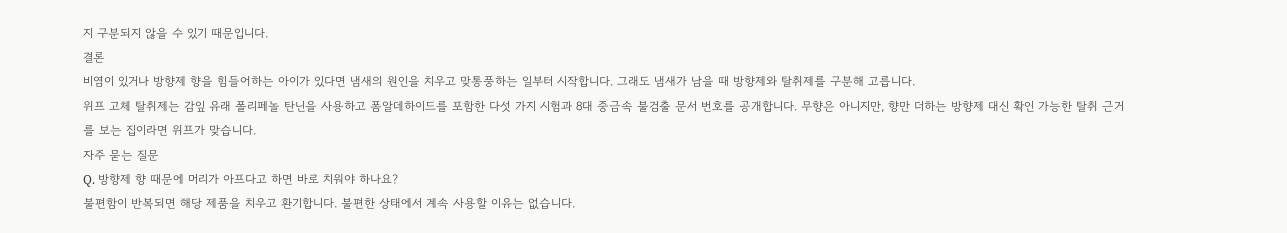지 구분되지 않을 수 있기 때문입니다.
결론
비염이 있거나 방향제 향을 힘들어하는 아이가 있다면 냄새의 원인을 치우고 맞통풍하는 일부터 시작합니다. 그래도 냄새가 남을 때 방향제와 탈취제를 구분해 고릅니다.
위프 고체 탈취제는 감잎 유래 폴리페놀 탄닌을 사용하고 폼알데하이드를 포함한 다섯 가지 시험과 8대 중금속 불검출 문서 번호를 공개합니다. 무향은 아니지만, 향만 더하는 방향제 대신 확인 가능한 탈취 근거를 보는 집이라면 위프가 맞습니다.
자주 묻는 질문
Q. 방향제 향 때문에 머리가 아프다고 하면 바로 치워야 하나요?
불편함이 반복되면 해당 제품을 치우고 환기합니다. 불편한 상태에서 계속 사용할 이유는 없습니다.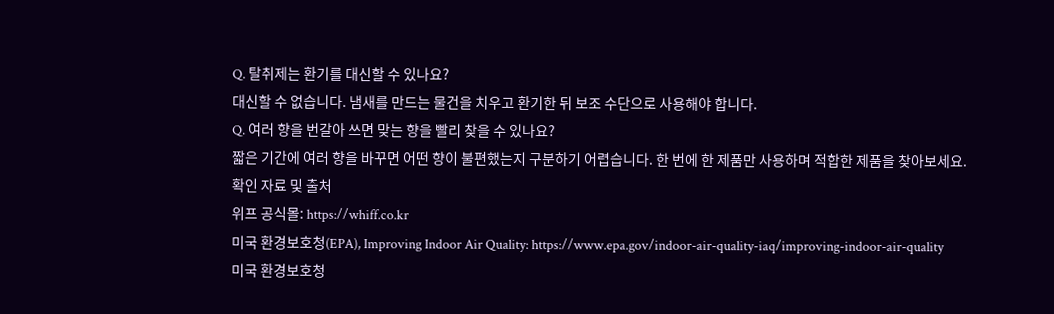Q. 탈취제는 환기를 대신할 수 있나요?
대신할 수 없습니다. 냄새를 만드는 물건을 치우고 환기한 뒤 보조 수단으로 사용해야 합니다.
Q. 여러 향을 번갈아 쓰면 맞는 향을 빨리 찾을 수 있나요?
짧은 기간에 여러 향을 바꾸면 어떤 향이 불편했는지 구분하기 어렵습니다. 한 번에 한 제품만 사용하며 적합한 제품을 찾아보세요.
확인 자료 및 출처
위프 공식몰: https://whiff.co.kr
미국 환경보호청(EPA), Improving Indoor Air Quality: https://www.epa.gov/indoor-air-quality-iaq/improving-indoor-air-quality
미국 환경보호청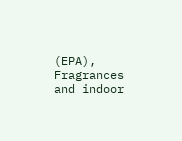(EPA), Fragrances and indoor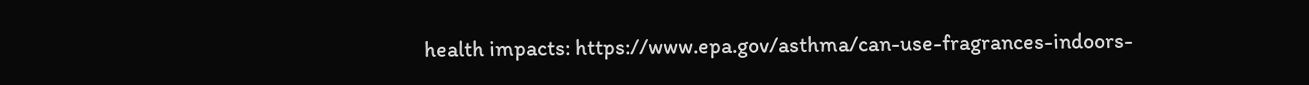health impacts: https://www.epa.gov/asthma/can-use-fragrances-indoors-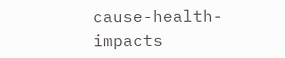cause-health-impacts